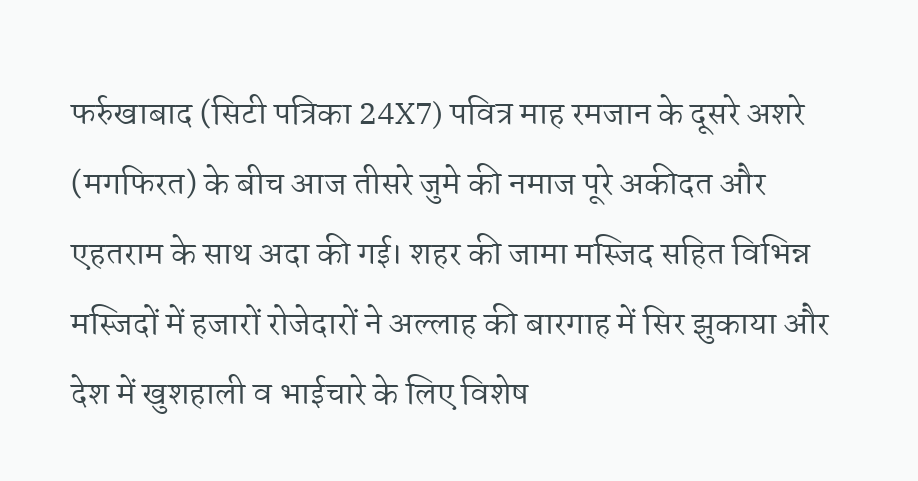फर्रुखाबाद (सिटी पत्रिका 24X7) पवित्र माह रमजान के दूसरे अशरे (मगफिरत) के बीच आज तीसरे जुमे की नमाज पूरे अकीदत और एहतराम के साथ अदा की गई। शहर की जामा मस्जिद सहित विभिन्न मस्जिदों में हजारों रोजेदारों ने अल्लाह की बारगाह में सिर झुकाया और देश में खुशहाली व भाईचारे के लिए विशेष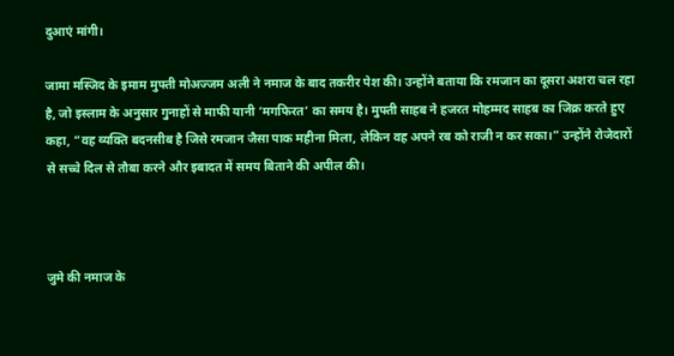दुआएं मांगी।

जामा मस्जिद के इमाम मुफ्ती मोअज्जम अली ने नमाज के बाद तकरीर पेश की। उन्होंने बताया कि रमजान का दूसरा अशरा चल रहा है, जो इस्लाम के अनुसार गुनाहों से माफी यानी ‘मगफिरत’ का समय है। मुफ्ती साहब ने हजरत मोहम्मद साहब का जिक्र करते हुए कहा, “वह व्यक्ति बदनसीब है जिसे रमजान जैसा पाक महीना मिला, लेकिन वह अपने रब को राजी न कर सका।” उन्होंने रोजेदारों से सच्चे दिल से तौबा करने और इबादत में समय बिताने की अपील की।



जुमे की नमाज के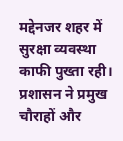मद्देनजर शहर में सुरक्षा व्यवस्था काफी पुख्ता रही। प्रशासन ने प्रमुख चौराहों और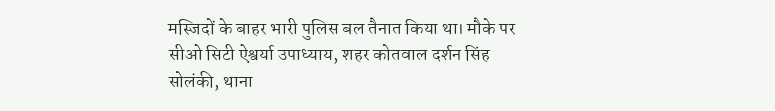मस्जिदों के बाहर भारी पुलिस बल तैनात किया था। मौके पर सीओ सिटी ऐश्वर्या उपाध्याय, शहर कोतवाल दर्शन सिंह सोलंकी, थाना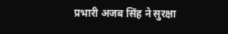प्रभारी अजब सिंह ने सुरक्षा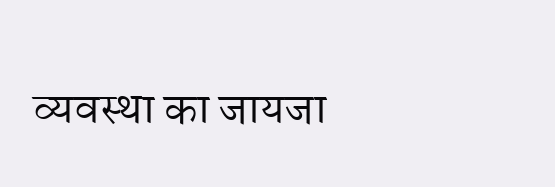व्यवस्था का जायजा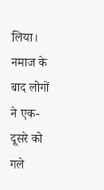लिया। नमाज के बाद लोगों ने एक-दूसरे को गले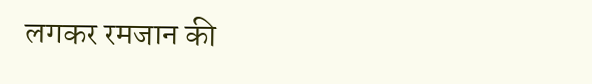लगकर रमजान की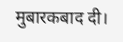मुबारकबाद दी।